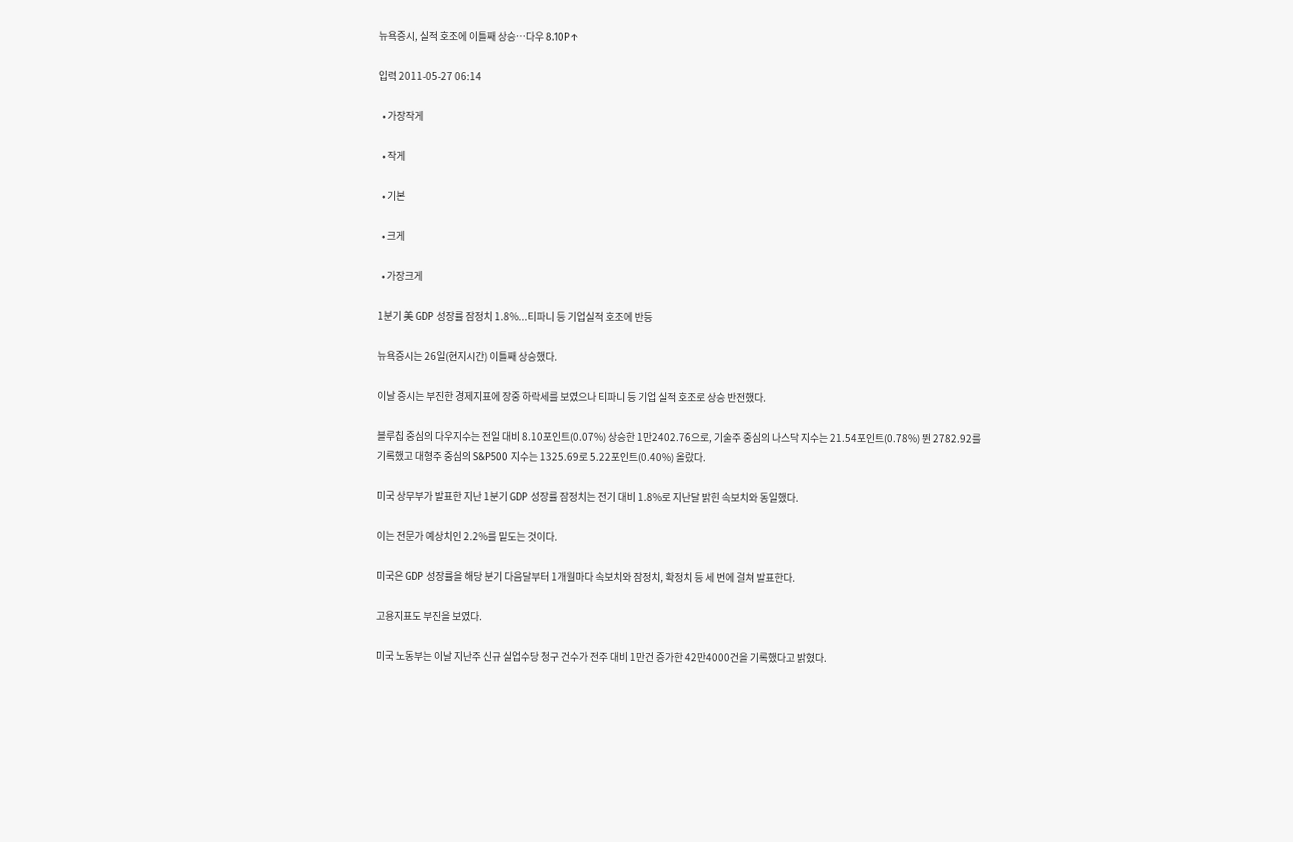뉴욕증시, 실적 호조에 이틀째 상승…다우 8.10P↑

입력 2011-05-27 06:14

  • 가장작게

  • 작게

  • 기본

  • 크게

  • 가장크게

1분기 美 GDP 성장률 잠정치 1.8%...티파니 등 기업실적 호조에 반등

뉴욕증시는 26일(현지시간) 이틀째 상승했다.

이날 증시는 부진한 경제지표에 장중 하락세를 보였으나 티파니 등 기업 실적 호조로 상승 반전했다.

블루칩 중심의 다우지수는 전일 대비 8.10포인트(0.07%) 상승한 1만2402.76으로, 기술주 중심의 나스닥 지수는 21.54포인트(0.78%) 뛴 2782.92를 기록했고 대형주 중심의 S&P500 지수는 1325.69로 5.22포인트(0.40%) 올랐다.

미국 상무부가 발표한 지난 1분기 GDP 성장률 잠정치는 전기 대비 1.8%로 지난달 밝힌 속보치와 동일했다.

이는 전문가 예상치인 2.2%를 밑도는 것이다.

미국은 GDP 성장률을 해당 분기 다음달부터 1개월마다 속보치와 잠정치, 확정치 등 세 번에 걸쳐 발표한다.

고용지표도 부진을 보였다.

미국 노동부는 이날 지난주 신규 실업수당 청구 건수가 전주 대비 1만건 증가한 42만4000건을 기록했다고 밝혔다.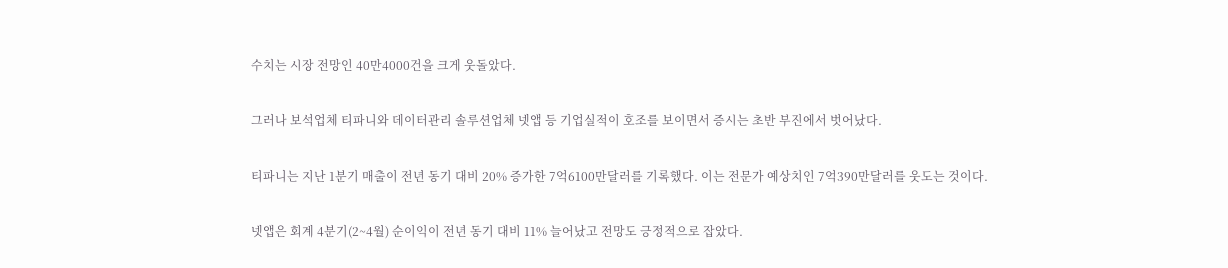수치는 시장 전망인 40만4000건을 크게 웃돌았다.

그러나 보석업체 티파니와 데이터관리 솔루션업체 넷앱 등 기업실적이 호조를 보이면서 증시는 초반 부진에서 벗어났다.

티파니는 지난 1분기 매출이 전년 동기 대비 20% 증가한 7억6100만달러를 기록했다. 이는 전문가 예상치인 7억390만달러를 웃도는 것이다.

넷앱은 회계 4분기(2~4월) 순이익이 전년 동기 대비 11% 늘어났고 전망도 긍정적으로 잡았다.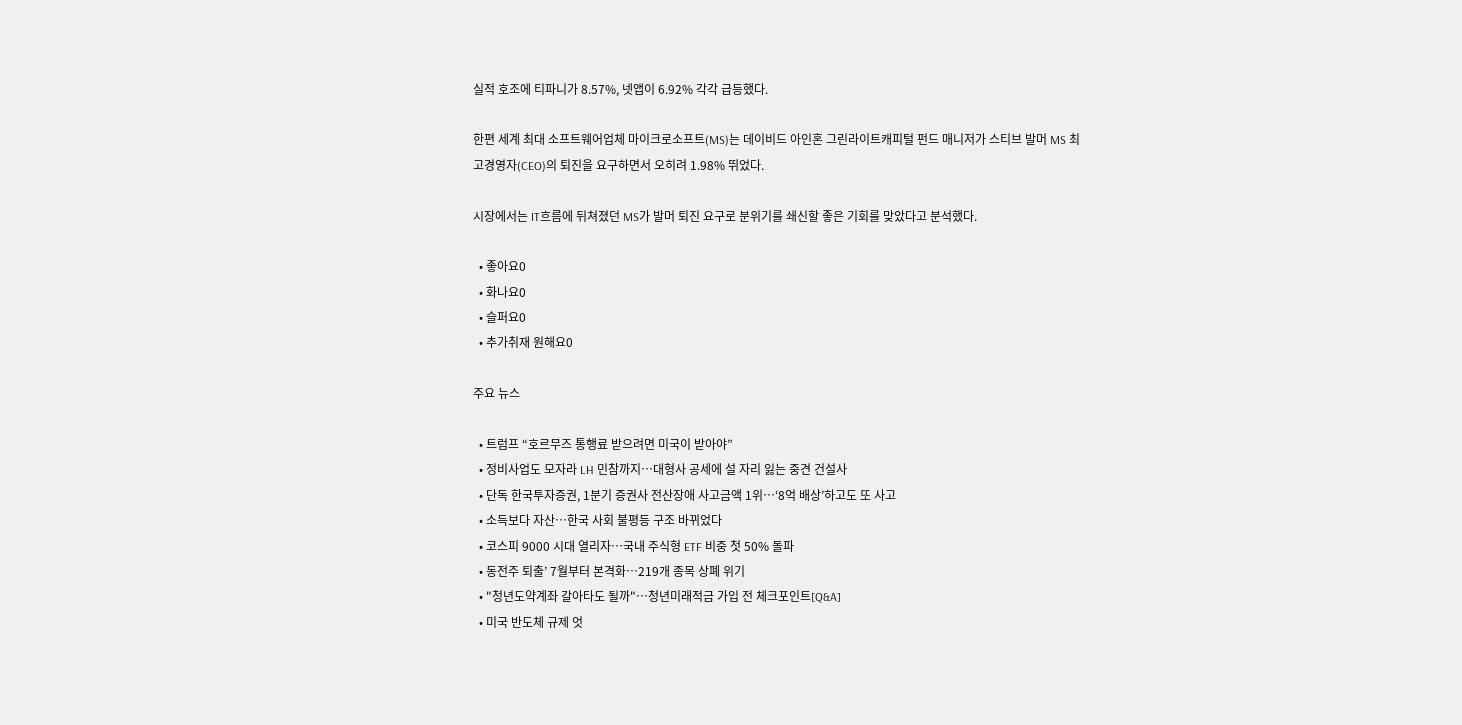실적 호조에 티파니가 8.57%, 넷앱이 6.92% 각각 급등했다.

한편 세계 최대 소프트웨어업체 마이크로소프트(MS)는 데이비드 아인혼 그린라이트캐피털 펀드 매니저가 스티브 발머 MS 최고경영자(CEO)의 퇴진을 요구하면서 오히려 1.98% 뛰었다.

시장에서는 IT흐름에 뒤쳐졌던 MS가 발머 퇴진 요구로 분위기를 쇄신할 좋은 기회를 맞았다고 분석했다.

  • 좋아요0
  • 화나요0
  • 슬퍼요0
  • 추가취재 원해요0

주요 뉴스

  • 트럼프 “호르무즈 통행료 받으려면 미국이 받아야”
  • 정비사업도 모자라 LH 민참까지⋯대형사 공세에 설 자리 잃는 중견 건설사
  • 단독 한국투자증권, 1분기 증권사 전산장애 사고금액 1위⋯‘8억 배상’하고도 또 사고
  • 소득보다 자산…한국 사회 불평등 구조 바뀌었다
  • 코스피 9000 시대 열리자…국내 주식형 ETF 비중 첫 50% 돌파
  • 동전주 퇴출’ 7월부터 본격화…219개 종목 상폐 위기
  • "청년도약계좌 갈아타도 될까"…청년미래적금 가입 전 체크포인트[Q&A]
  • 미국 반도체 규제 엇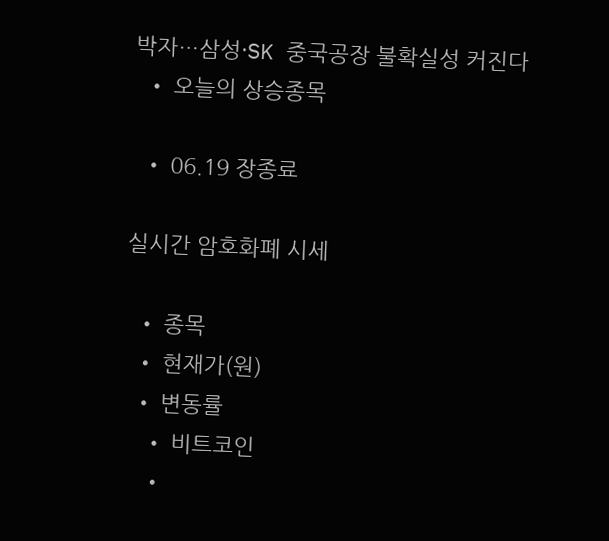박자…삼성·SK 중국공장 불확실성 커진다
  • 오늘의 상승종목

  • 06.19 장종료

실시간 암호화폐 시세

  • 종목
  • 현재가(원)
  • 변동률
    • 비트코인
    •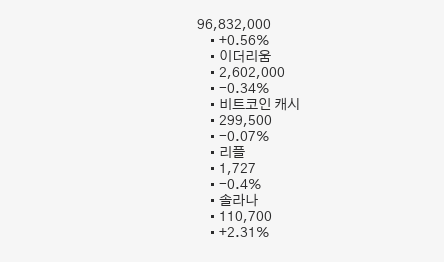96,832,000
    • +0.56%
    • 이더리움
    • 2,602,000
    • -0.34%
    • 비트코인 캐시
    • 299,500
    • -0.07%
    • 리플
    • 1,727
    • -0.4%
    • 솔라나
    • 110,700
    • +2.31%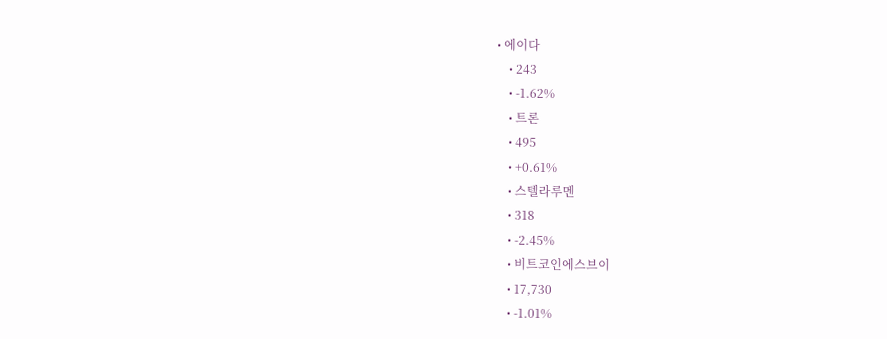• 에이다
    • 243
    • -1.62%
    • 트론
    • 495
    • +0.61%
    • 스텔라루멘
    • 318
    • -2.45%
    • 비트코인에스브이
    • 17,730
    • -1.01%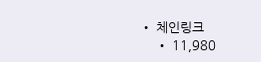• 체인링크
    • 11,980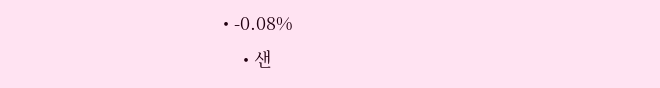• -0.08%
    • 샌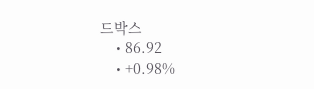드박스
    • 86.92
    • +0.98%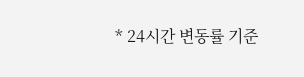* 24시간 변동률 기준